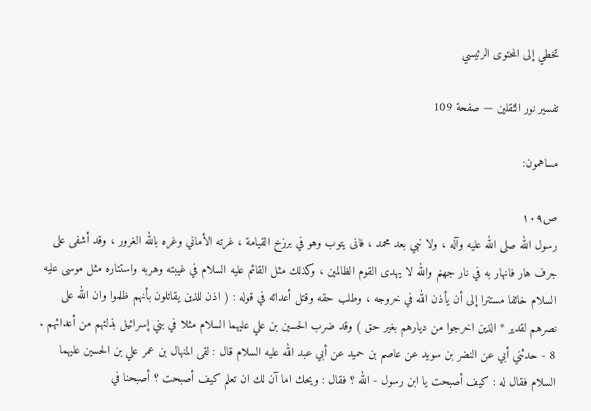تخطي إلى المحتوى الرئيسي

تفسير نور الثقلين — صفحة 109

مساهمون:

ص١٠٩
رسول الله صلى الله عليه وآله ، ولا نبي بعد محمد ، فانى يتوب وهو في برزخ القيامة ، غرته الأماني وغره بالله الغرور ، وقد أشفى على جرف هار فانهار به في نار جهنم والله لا يهدى القوم الظالمين ، وكذلك مثل القائم عليه السلام في غيبته وهربه واستتاره مثل موسى عليه السلام خائفا مستترا إلى أن يأذن الله في خروجه ، وطلب حقه وقتل أعدائه في قوله : ( اذن للذين يقاتلون بأنهم ظلموا وان الله على نصرهم لقدير * الذين اخرجوا من ديارهم بغير حق ) وقد ضرب الحسين بن علي عليهما السلام مثلا في بني إسرائيل بذلتهم من أعدائهم . 8 - حدثني أبي عن النضر بن سويد عن عاصم بن حميد عن أبي عبد الله عليه السلام قال : لقى المنهال بن عمر علي بن الحسين عليهما السلام فقال له : كيف أصبحت يا ابن رسول - الله ؟ فقال : ويحك اما آن لك ان تعلم كيف أصبحت ؟ أصبحنا في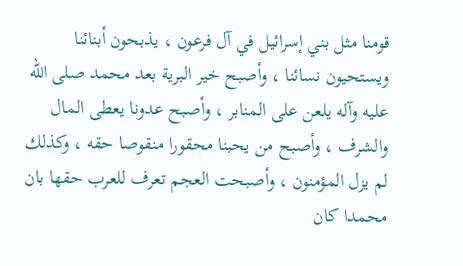قومنا مثل بني إسرائيل في آل فرعون ، يذبحون أبنائنا ويستحيون نسائنا ، وأصبح خير البرية بعد محمد صلى الله عليه وآله يلعن على المنابر ، وأصبح عدونا يعطى المال والشرف ، وأصبح من يحبنا محقورا منقوصا حقه ، وكذلك لم يزل المؤمنون ، وأصبحت العجم تعرف للعرب حقها بان محمدا كان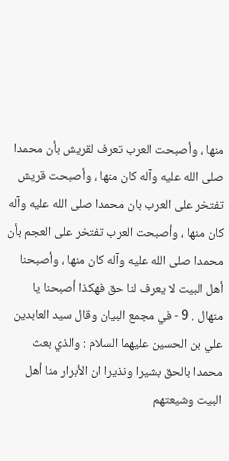منها ، وأصبحت العرب تعرف لقريش بأن محمدا صلى الله عليه وآله كان منها ، وأصبحت قريش تفتخر على العرب بان محمدا صلى الله عليه وآله كان منها ، وأصبحت العرب تفتخر على العجم بأن محمدا صلى الله عليه وآله كان منها ، وأصبحنا أهل البيت لا يعرف لنا حق فهكذا أصبحنا يا منهال . 9 - في مجمع البيان وقال سيد العابدين علي بن الحسين عليهما السلام : والذي بعث محمدا بالحق بشيرا ونذيرا ان الأبرار منا أهل البيت وشيعتهم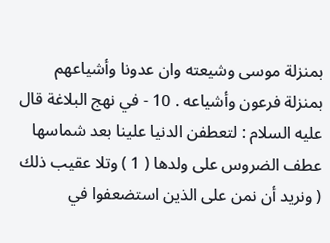بمنزلة موسى وشيعته وان عدونا وأشياعهم بمنزلة فرعون وأشياعه . 10 - في نهج البلاغة قال عليه السلام : لتعطفن الدنيا علينا بعد شماسها عطف الضروس على ولدها ( 1 ) وتلا عقيب ذلك ( ونريد أن نمن على الذين استضعفوا في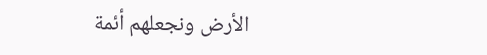الأرض ونجعلهم أئمة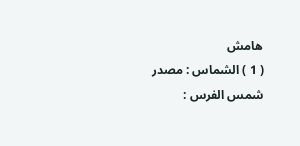هامش
( 1 ) الشماس : مصدر شمس الفرس :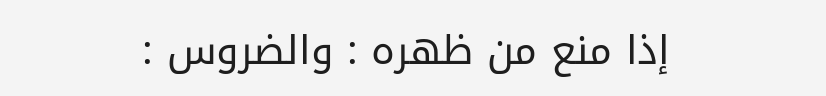إذا منع من ظهره : والضروس :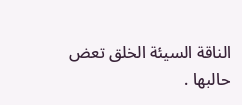الناقة السيئة الخلق تعض حالبها .